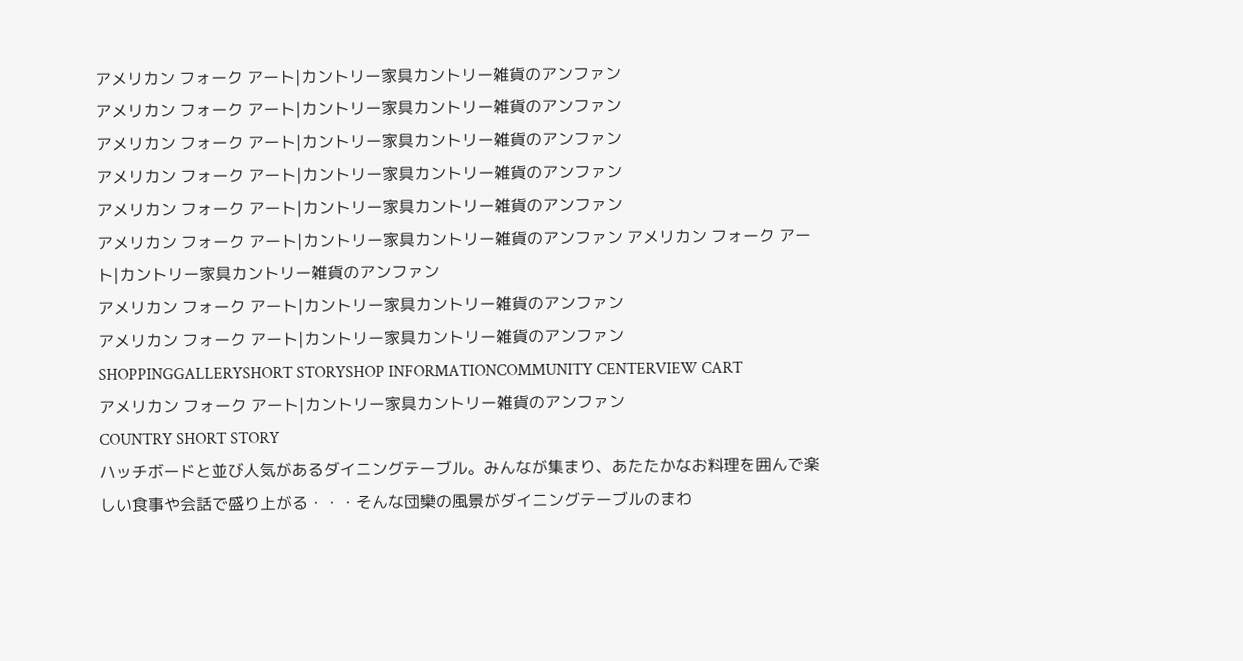アメリカン フォーク アート|カントリー家具カントリー雑貨のアンファン
アメリカン フォーク アート|カントリー家具カントリー雑貨のアンファン
アメリカン フォーク アート|カントリー家具カントリー雑貨のアンファン
アメリカン フォーク アート|カントリー家具カントリー雑貨のアンファン
アメリカン フォーク アート|カントリー家具カントリー雑貨のアンファン
アメリカン フォーク アート|カントリー家具カントリー雑貨のアンファン アメリカン フォーク アート|カントリー家具カントリー雑貨のアンファン
アメリカン フォーク アート|カントリー家具カントリー雑貨のアンファン
アメリカン フォーク アート|カントリー家具カントリー雑貨のアンファン
SHOPPINGGALLERYSHORT STORYSHOP INFORMATIONCOMMUNITY CENTERVIEW CART
アメリカン フォーク アート|カントリー家具カントリー雑貨のアンファン
COUNTRY SHORT STORY
ハッチボードと並び人気があるダイニングテーブル。みんなが集まり、あたたかなお料理を囲んで楽しい食事や会話で盛り上がる・・・そんな団欒の風景がダイニングテーブルのまわ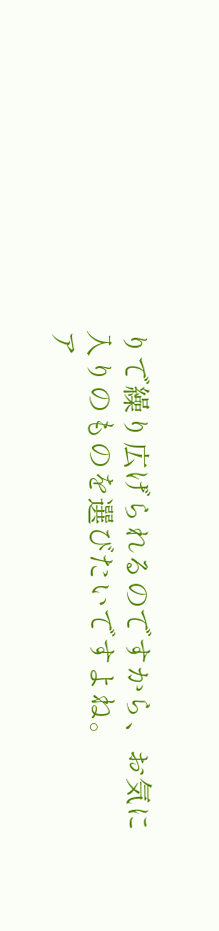りで繰り広げられるのですから、お気に入りのものを選びたいですよね。
ア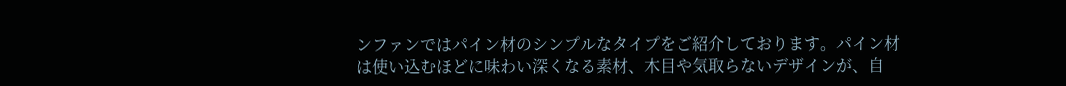ンファンではパイン材のシンプルなタイプをご紹介しております。パイン材は使い込むほどに味わい深くなる素材、木目や気取らないデザインが、自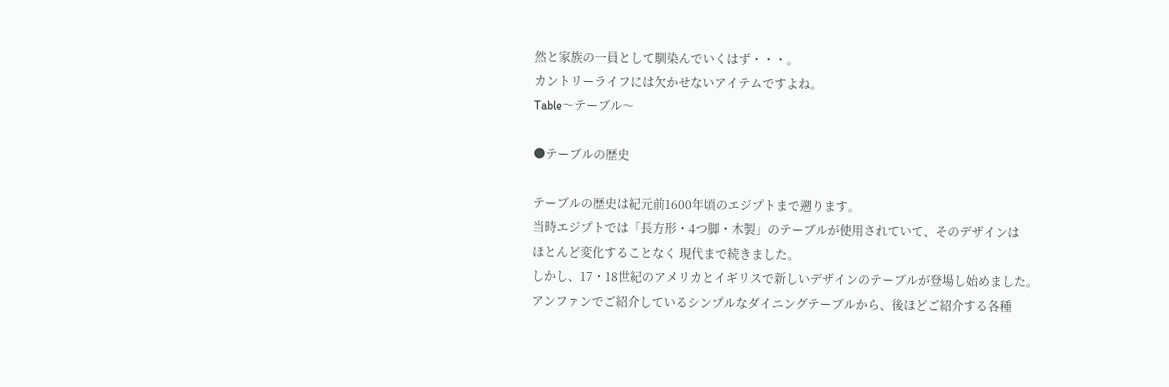然と家族の一員として馴染んでいくはず・・・。
カントリーライフには欠かせないアイテムですよね。
Table〜テーブル〜

●テーブルの歴史

テーブルの歴史は紀元前1600年頃のエジプトまで遡ります。
当時エジプトでは「長方形・4つ脚・木製」のテーブルが使用されていて、そのデザインは
ほとんど変化することなく 現代まで続きました。
しかし、17・18世紀のアメリカとイギリスで新しいデザインのテーブルが登場し始めました。
アンファンでご紹介しているシンプルなダイニングテーブルから、後ほどご紹介する各種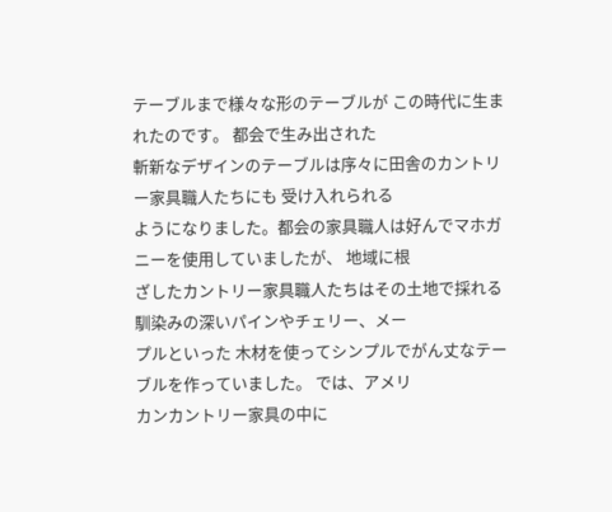テーブルまで様々な形のテーブルが この時代に生まれたのです。 都会で生み出された
斬新なデザインのテーブルは序々に田舎のカントリー家具職人たちにも 受け入れられる
ようになりました。都会の家具職人は好んでマホガニーを使用していましたが、 地域に根
ざしたカントリー家具職人たちはその土地で採れる馴染みの深いパインやチェリー、メー
プルといった 木材を使ってシンプルでがん丈なテーブルを作っていました。 では、アメリ
カンカントリー家具の中に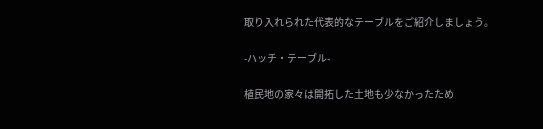取り入れられた代表的なテーブルをご紹介しましょう。

-ハッチ・テーブル-

植民地の家々は開拓した土地も少なかったため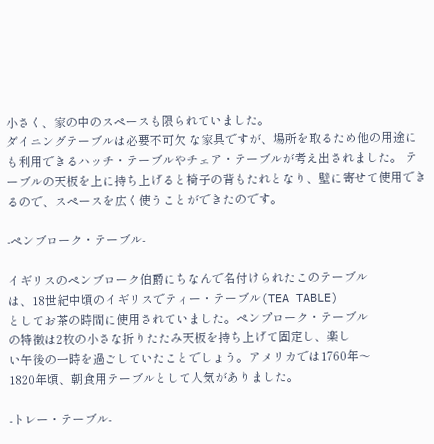小さく、家の中のスペースも限られていました。
ダイニングテーブルは必要不可欠 な家具ですが、場所を取るため他の用途にも利用できるハッチ・テーブルやチェア・テーブルが考え出されました。 テーブルの天板を上に持ち上げると椅子の背もたれとなり、壁に寄せて使用できるので、スペースを広く使うことができたのです。

-ペンブローク・テーブル-

イギリスのペンブローク伯爵にちなんで名付けられたこのテーブル
は、18世紀中頃のイギリスでティー・テーブル(TEA TABLE)
としてお茶の時間に使用されていました。ペンプローク・テーブル
の特徴は2枚の小さな折りたたみ天板を持ち上げて固定し、楽し
い午後の一時を過ごしていたことでしょう。アメリカでは1760年〜
1820年頃、朝食用テーブルとして人気がありました。

-トレー・テーブル-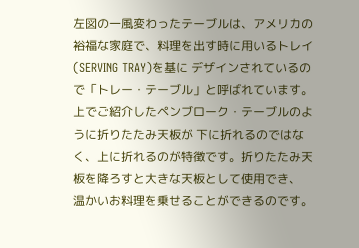左図の一風変わったテーブルは、アメリカの裕福な家庭で、料理を出す時に用いるトレイ(SERVING TRAY)を基に デザインされているので「トレー・テーブル」と呼ばれています。上でご紹介したペンブローク・テーブルのように折りたたみ天板が 下に折れるのではなく、上に折れるのが特徴です。折りたたみ天板を降ろすと大きな天板として使用でき、 温かいお料理を乗せることができるのです。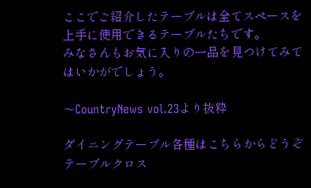ここでご紹介したテーブルは全てスペースを上手に使用できるテーブルたちです。
みなさんもお気に入りの一品を見つけてみてはいかがでしょう。

〜CountryNews vol.23より抜粋

ダイニングテーブル各種はこちらからどうぞ     テーブルクロス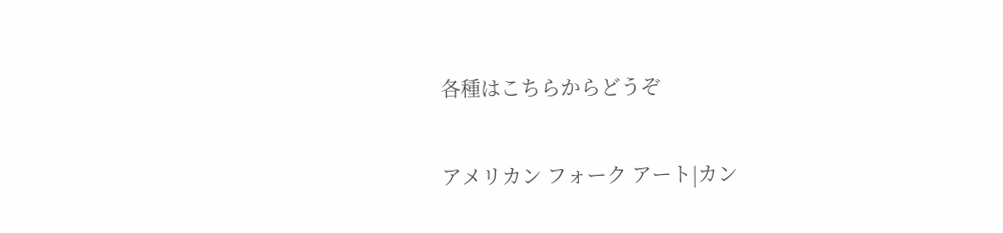各種はこちらからどうぞ

アメリカン フォーク アート|カン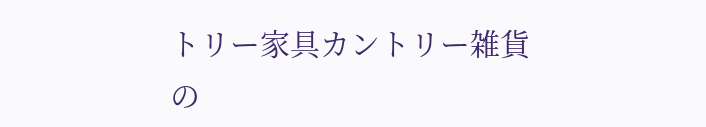トリー家具カントリー雑貨の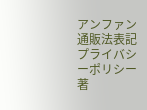アンファン 通販法表記プライバシーポリシー著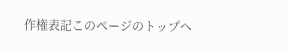作権表記このページのトップへ